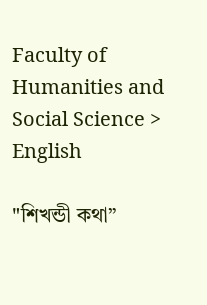Faculty of Humanities and Social Science > English

"শিখন্ডী কথা”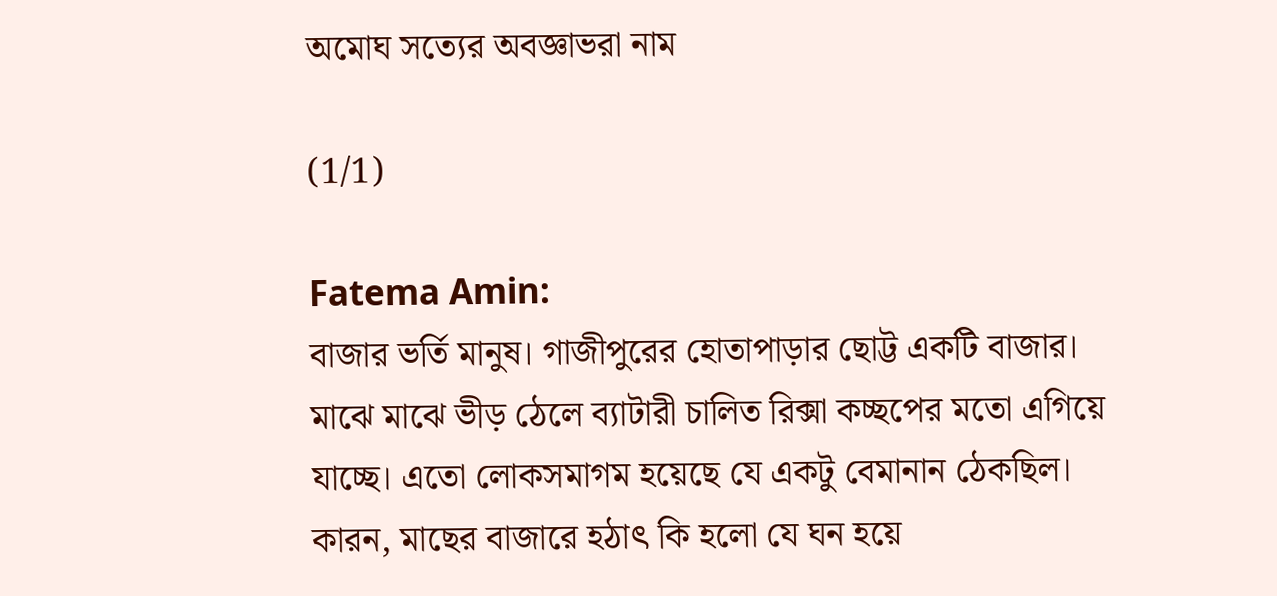অমোঘ সত্যের অবজ্ঞাভরা নাম

(1/1)

Fatema Amin:
বাজার ভর্তি মানুষ। গাজীপুরের হোতাপাড়ার ছোট্ট একটি বাজার। মাঝে মাঝে ভীড় ঠেলে ব্যাটারী চালিত রিক্সা কচ্ছপের মতো এগিয়ে যাচ্ছে। এতো লোকসমাগম হয়েছে যে একটু বেমানান ঠেকছিল। কারন, মাছের বাজারে হঠাৎ কি হলো যে ঘন হয়ে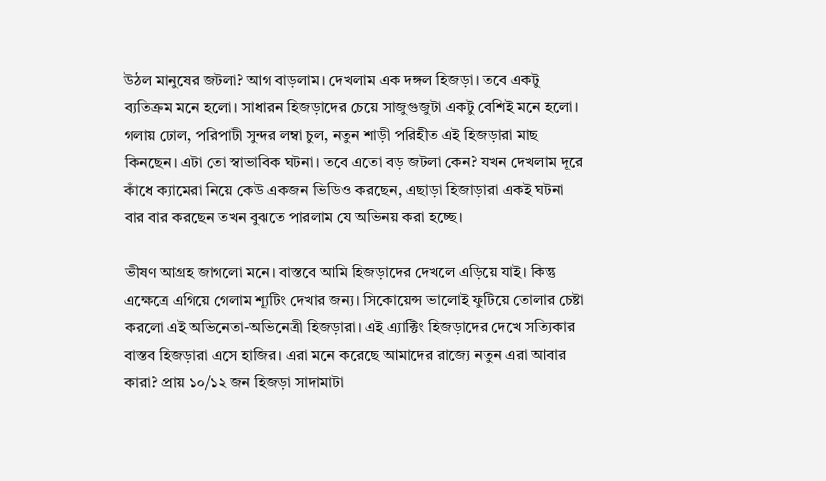উঠল মানুষের জটলা? আগ বাড়লাম। দেখলাম এক দঙ্গল হিজড়া। তবে একটু ব্যতিক্রম মনে হলো। সাধারন হিজড়াদের চেয়ে সাজুগুজুটা একটু বেশিই মনে হলো। গলায় ঢোল, পরিপাটী সুন্দর লম্বা চুল, নতুন শাড়ী পরিহীত এই হিজড়ারা মাছ কিনছেন। এটা তো স্বাভাবিক ঘটনা। তবে এতো বড় জটলা কেন? যখন দেখলাম দূরে কাঁধে ক্যামেরা নিয়ে কেউ একজন ভিডিও করছেন, এছাড়া হিজাড়ারা একই ঘটনা বার বার করছেন তখন বুঝতে পারলাম যে অভিনয় করা হচ্ছে।

ভীষণ আগ্রহ জাগলো মনে। বাস্তবে আমি হিজড়াদের দেখলে এড়িয়ে যাই। কিন্তু এক্ষেত্রে এগিয়ে গেলাম শ্যূটিং দেখার জন্য। সিকোয়েন্স ভালোই ফুটিয়ে তোলার চেষ্টা করলো এই অভিনেতা-অভিনেত্রী হিজড়ারা। এই এ্যাক্টিং হিজড়াদের দেখে সত্যিকার বাস্তব হিজড়ারা এসে হাজির। এরা মনে করেছে আমাদের রাজ্যে নতুন এরা আবার কারা? প্রায় ১০/১২ জন হিজড়া সাদামাটা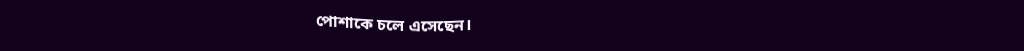পোশাকে চলে এসেছেন।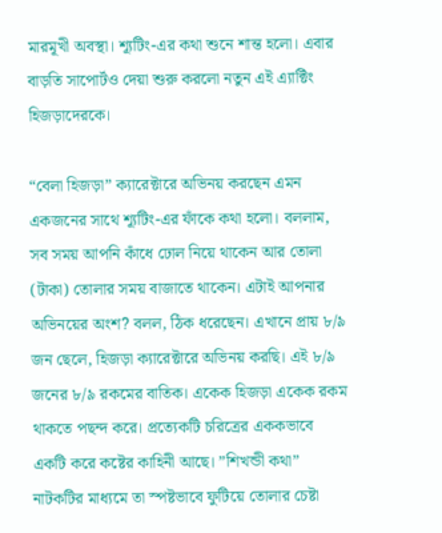মারমূখী অবস্থা। শ্যূটিং-এর কথা শুনে শান্ত হলো। এবার বাড়তি সাপোর্টও দেয়া শুরু করলো নতুন এই এ্যাক্টিং হিজড়াদেরকে।

“বেলা হিজড়া” ক্যারেক্টারে অভিনয় করছেন এমন একজনের সাথে শ্যূটিং-এর ফাঁকে কথা হলো। বললাম, সব সময় আপনি কাঁধে ঢোল নিয়ে থাকেন আর তোলা (টাকা) তোলার সময় বাজাতে থাকেন। এটাই আপনার অভিনয়ের অংশ? বলল, ঠিক ধরেছেন। এখানে প্রায় ৮/৯ জন ছেলে, হিজড়া ক্যারেক্টারে অভিনয় করছি। এই ৮/৯ জনের ৮/৯ রকমের বাতিক। একেক হিজড়া একেক রকম থাকতে পছন্দ করে। প্রত্যেকটি চরিত্রের এককভাবে একটি করে কষ্টের কাহিনী আছে। ”শিখন্ডী কথা” নাটকটির মাধ্যমে তা স্পষ্টভাবে ফুটিয়ে তোলার চেষ্টা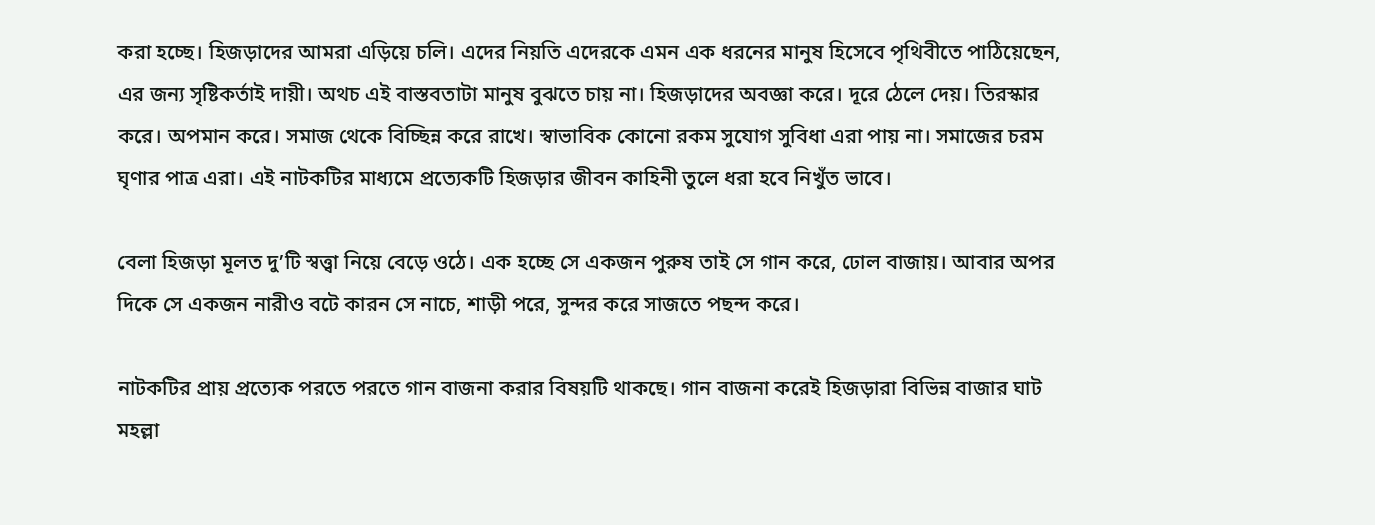করা হচ্ছে। হিজড়াদের আমরা এড়িয়ে চলি। এদের নিয়তি এদেরকে এমন এক ধরনের মানুষ হিসেবে পৃথিবীতে পাঠিয়েছেন, এর জন্য সৃষ্টিকর্তাই দায়ী। অথচ এই বাস্তবতাটা মানুষ বুঝতে চায় না। হিজড়াদের অবজ্ঞা করে। দূরে ঠেলে দেয়। তিরস্কার করে। অপমান করে। সমাজ থেকে বিচ্ছিন্ন করে রাখে। স্বাভাবিক কোনো রকম সুযোগ সুবিধা এরা পায় না। সমাজের চরম ঘৃণার পাত্র এরা। এই নাটকটির মাধ্যমে প্রত্যেকটি হিজড়ার জীবন কাহিনী তুলে ধরা হবে নিখুঁত ভাবে।

বেলা হিজড়া মূলত দু’টি স্বত্ত্বা নিয়ে বেড়ে ওঠে। এক হচ্ছে সে একজন পুরুষ তাই সে গান করে, ঢোল বাজায়। আবার অপর দিকে সে একজন নারীও বটে কারন সে নাচে, শাড়ী পরে, সুন্দর করে সাজতে পছন্দ করে।

নাটকটির প্রায় প্রত্যেক পরতে পরতে গান বাজনা করার বিষয়টি থাকছে। গান বাজনা করেই হিজড়ারা বিভিন্ন বাজার ঘাট মহল্লা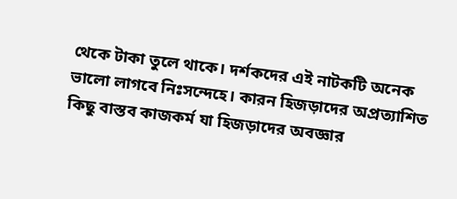থেকে টাকা তুলে থাকে। দর্শকদের এই নাটকটি অনেক ভালো লাগবে নিঃসন্দেহে। কারন হিজড়াদের অপ্রত্যাশিত কিছু বাস্তব কাজকর্ম যা হিজড়াদের অবজ্ঞার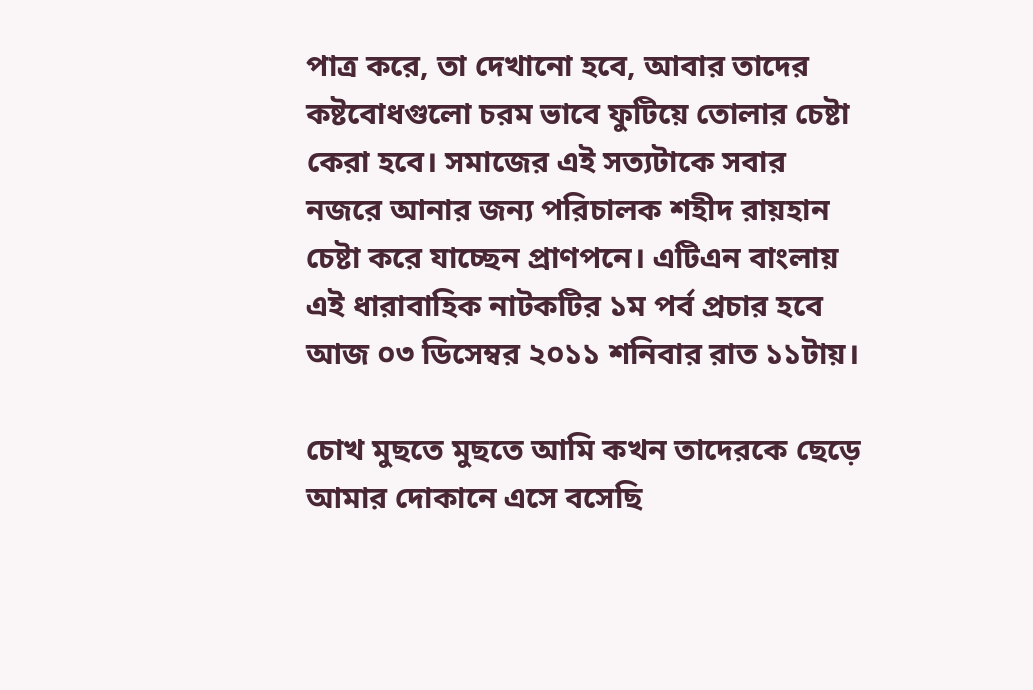পাত্র করে, তা দেখানো হবে, আবার তাদের কষ্টবোধগুলো চরম ভাবে ফুটিয়ে তোলার চেষ্টা কেরা হবে। সমাজের এই সত্যটাকে সবার নজরে আনার জন্য পরিচালক শহীদ রায়হান চেষ্টা করে যাচ্ছেন প্রাণপনে। এটিএন বাংলায় এই ধারাবাহিক নাটকটির ১ম পর্ব প্রচার হবে আজ ০৩ ডিসেম্বর ২০১১ শনিবার রাত ১১টায়।

চোখ মুছতে মুছতে আমি কখন তাদেরকে ছেড়ে আমার দোকানে এসে বসেছি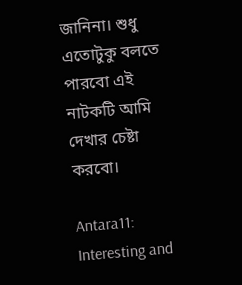জানিনা। শুধু এতোটুকু বলতে পারবো এই নাটকটি আমি দেখার চেষ্টা করবো।

Antara11:
Interesting and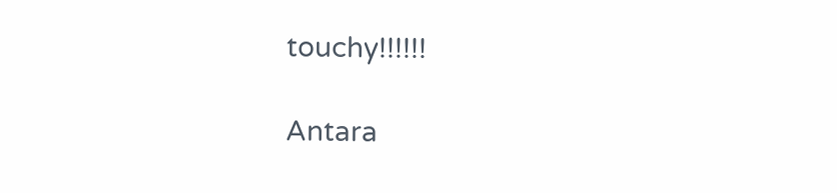touchy!!!!!!

Antara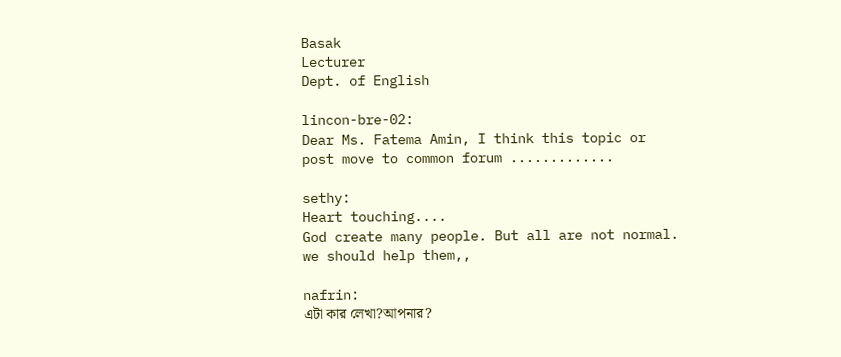Basak
Lecturer
Dept. of English

lincon-bre-02:
Dear Ms. Fatema Amin, I think this topic or post move to common forum .............

sethy:
Heart touching....
God create many people. But all are not normal. we should help them,,

nafrin:
এটা কার লেখা?আপনার?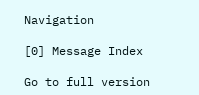Navigation

[0] Message Index

Go to full version